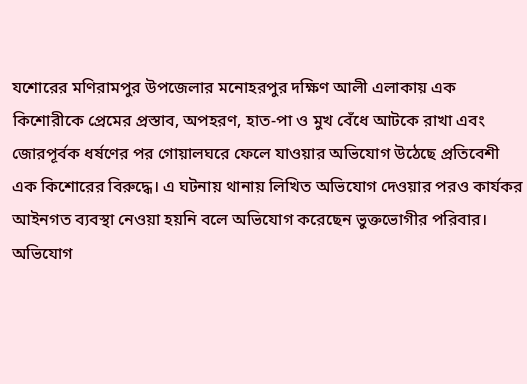যশোরের মণিরামপুর উপজেলার মনোহরপুর দক্ষিণ আলী এলাকায় এক কিশোরীকে প্রেমের প্রস্তাব, অপহরণ, হাত-পা ও মুখ বেঁধে আটকে রাখা এবং জোরপূর্বক ধর্ষণের পর গোয়ালঘরে ফেলে যাওয়ার অভিযোগ উঠেছে প্রতিবেশী এক কিশোরের বিরুদ্ধে। এ ঘটনায় থানায় লিখিত অভিযোগ দেওয়ার পরও কার্যকর আইনগত ব্যবস্থা নেওয়া হয়নি বলে অভিযোগ করেছেন ভুক্তভোগীর পরিবার।
অভিযোগ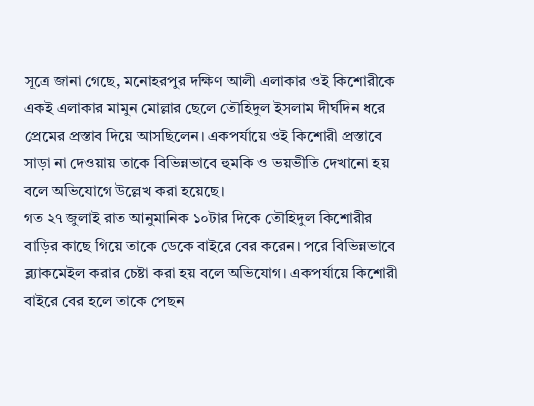সূত্রে জানা গেছে, মনোহরপুর দক্ষিণ আলী এলাকার ওই কিশোরীকে একই এলাকার মামুন মোল্লার ছেলে তৌহিদুল ইসলাম দীর্ঘদিন ধরে প্রেমের প্রস্তাব দিয়ে আসছিলেন। একপর্যায়ে ওই কিশোরী প্রস্তাবে সাড়া না দেওয়ায় তাকে বিভিন্নভাবে হুমকি ও ভয়ভীতি দেখানো হয় বলে অভিযোগে উল্লেখ করা হয়েছে।
গত ২৭ জুলাই রাত আনুমানিক ১০টার দিকে তৌহিদুল কিশোরীর বাড়ির কাছে গিয়ে তাকে ডেকে বাইরে বের করেন। পরে বিভিন্নভাবে ব্ল্যাকমেইল করার চেষ্টা করা হয় বলে অভিযোগ। একপর্যায়ে কিশোরী বাইরে বের হলে তাকে পেছন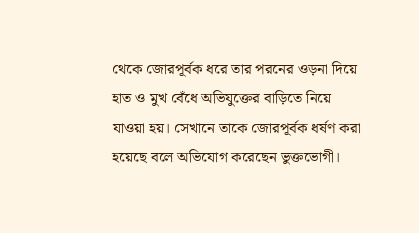থেকে জোরপূর্বক ধরে তার পরনের ওড়না দিয়ে হাত ও মুখ বেঁধে অভিযুক্তের বাড়িতে নিয়ে যাওয়া হয়। সেখানে তাকে জোরপূর্বক ধর্ষণ করা হয়েছে বলে অভিযোগ করেছেন ভুক্তভোগী।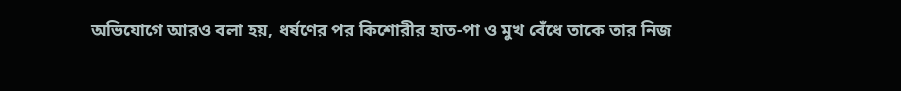অভিযোগে আরও বলা হয়, ধর্ষণের পর কিশোরীর হাত-পা ও মুখ বেঁধে তাকে তার নিজ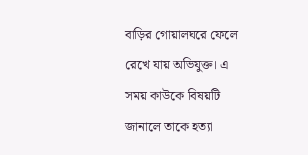বাড়ির গোয়ালঘরে ফেলে রেখে যায় অভিযুক্ত। এ সময় কাউকে বিষয়টি জানালে তাকে হত্যা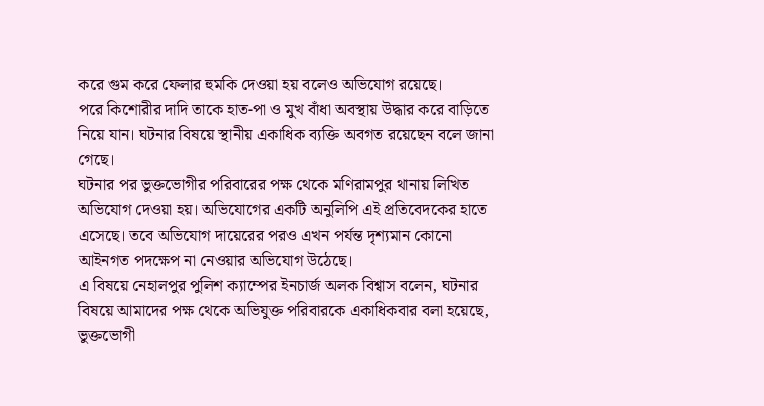করে গুম করে ফেলার হুমকি দেওয়া হয় বলেও অভিযোগ রয়েছে।
পরে কিশোরীর দাদি তাকে হাত-পা ও মুখ বাঁধা অবস্থায় উদ্ধার করে বাড়িতে নিয়ে যান। ঘটনার বিষয়ে স্থানীয় একাধিক ব্যক্তি অবগত রয়েছেন বলে জানা গেছে।
ঘটনার পর ভুক্তভোগীর পরিবারের পক্ষ থেকে মণিরামপুর থানায় লিখিত অভিযোগ দেওয়া হয়। অভিযোগের একটি অনুলিপি এই প্রতিবেদকের হাতে এসেছে। তবে অভিযোগ দায়েরের পরও এখন পর্যন্ত দৃশ্যমান কোনো আইনগত পদক্ষেপ না নেওয়ার অভিযোগ উঠেছে।
এ বিষয়ে নেহালপুর পুলিশ ক্যাম্পের ইনচার্জ অলক বিশ্বাস বলেন, ঘটনার বিষয়ে আমাদের পক্ষ থেকে অভিযুক্ত পরিবারকে একাধিকবার বলা হয়েছে, ভুক্তভোগী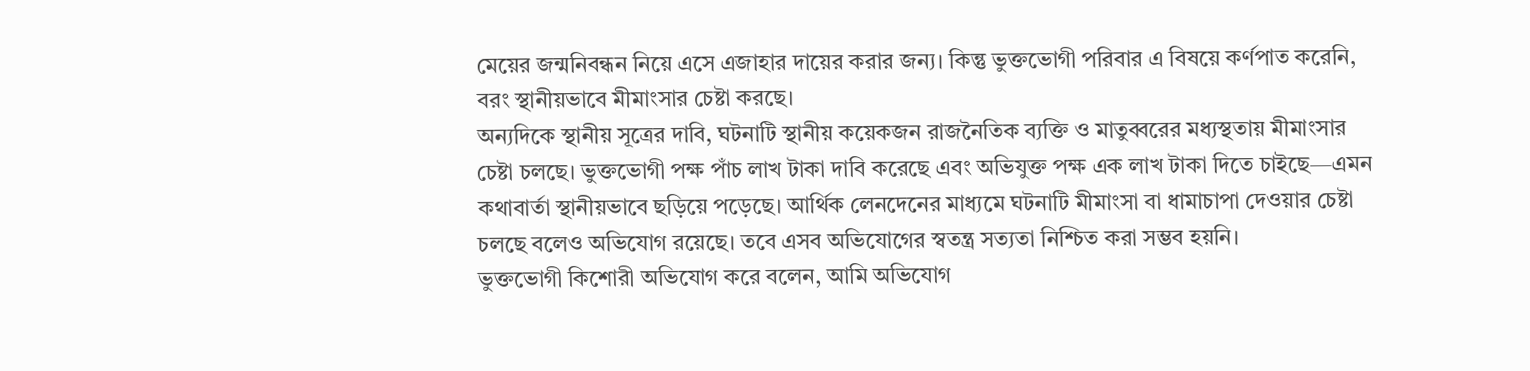মেয়ের জন্মনিবন্ধন নিয়ে এসে এজাহার দায়ের করার জন্য। কিন্তু ভুক্তভোগী পরিবার এ বিষয়ে কর্ণপাত করেনি, বরং স্থানীয়ভাবে মীমাংসার চেষ্টা করছে।
অন্যদিকে স্থানীয় সূত্রের দাবি, ঘটনাটি স্থানীয় কয়েকজন রাজনৈতিক ব্যক্তি ও মাতুব্বরের মধ্যস্থতায় মীমাংসার চেষ্টা চলছে। ভুক্তভোগী পক্ষ পাঁচ লাখ টাকা দাবি করেছে এবং অভিযুক্ত পক্ষ এক লাখ টাকা দিতে চাইছে—এমন কথাবার্তা স্থানীয়ভাবে ছড়িয়ে পড়েছে। আর্থিক লেনদেনের মাধ্যমে ঘটনাটি মীমাংসা বা ধামাচাপা দেওয়ার চেষ্টা চলছে বলেও অভিযোগ রয়েছে। তবে এসব অভিযোগের স্বতন্ত্র সত্যতা নিশ্চিত করা সম্ভব হয়নি।
ভুক্তভোগী কিশোরী অভিযোগ করে বলেন, আমি অভিযোগ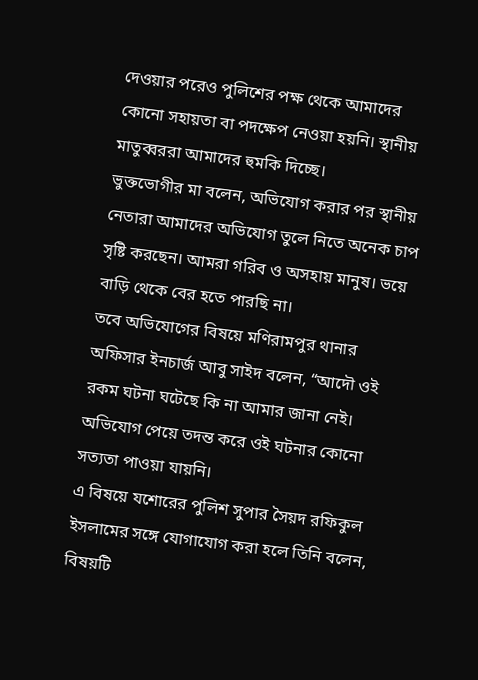দেওয়ার পরেও পুলিশের পক্ষ থেকে আমাদের কোনো সহায়তা বা পদক্ষেপ নেওয়া হয়নি। স্থানীয় মাতুব্বররা আমাদের হুমকি দিচ্ছে।
ভুক্তভোগীর মা বলেন, অভিযোগ করার পর স্থানীয় নেতারা আমাদের অভিযোগ তুলে নিতে অনেক চাপ সৃষ্টি করছেন। আমরা গরিব ও অসহায় মানুষ। ভয়ে বাড়ি থেকে বের হতে পারছি না।
তবে অভিযোগের বিষয়ে মণিরামপুর থানার অফিসার ইনচার্জ আবু সাইদ বলেন, “আদৌ ওই রকম ঘটনা ঘটেছে কি না আমার জানা নেই। অভিযোগ পেয়ে তদন্ত করে ওই ঘটনার কোনো সত্যতা পাওয়া যায়নি।
এ বিষয়ে যশোরের পুলিশ সুপার সৈয়দ রফিকুল ইসলামের সঙ্গে যোগাযোগ করা হলে তিনি বলেন, বিষয়টি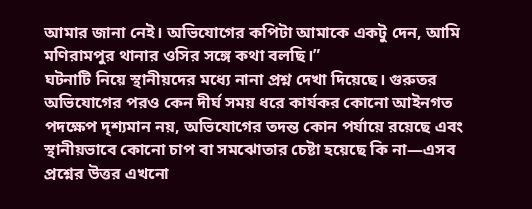আমার জানা নেই। অভিযোগের কপিটা আমাকে একটু দেন, আমি মণিরামপুর থানার ওসির সঙ্গে কথা বলছি।”
ঘটনাটি নিয়ে স্থানীয়দের মধ্যে নানা প্রশ্ন দেখা দিয়েছে। গুরুতর অভিযোগের পরও কেন দীর্ঘ সময় ধরে কার্যকর কোনো আইনগত পদক্ষেপ দৃশ্যমান নয়, অভিযোগের তদন্ত কোন পর্যায়ে রয়েছে এবং স্থানীয়ভাবে কোনো চাপ বা সমঝোতার চেষ্টা হয়েছে কি না—এসব প্রশ্নের উত্তর এখনো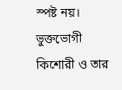স্পষ্ট নয়। ভুক্তভোগী কিশোরী ও তার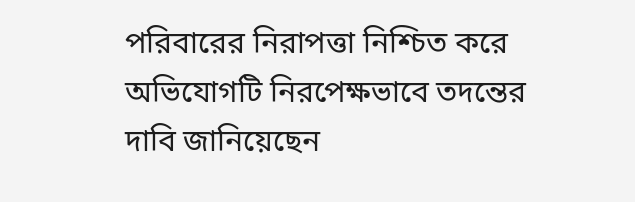পরিবারের নিরাপত্তা নিশ্চিত করে অভিযোগটি নিরপেক্ষভাবে তদন্তের দাবি জানিয়েছেন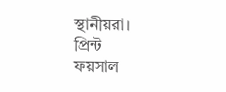স্থানীয়রা।
প্রিন্ট
ফয়সাল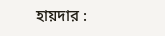হায়দার :